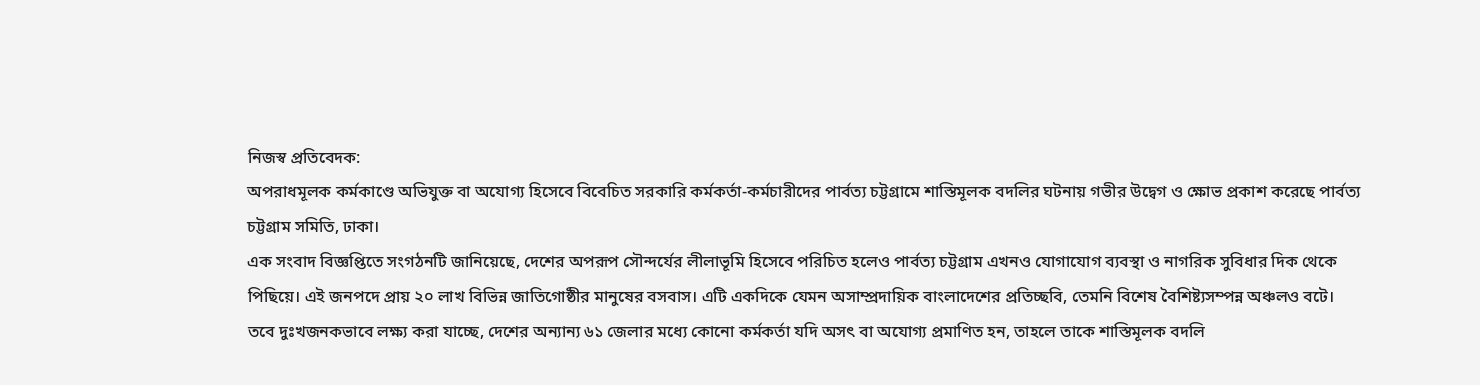নিজস্ব প্রতিবেদক:
অপরাধমূলক কর্মকাণ্ডে অভিযুক্ত বা অযোগ্য হিসেবে বিবেচিত সরকারি কর্মকর্তা-কর্মচারীদের পার্বত্য চট্টগ্রামে শাস্তিমূলক বদলির ঘটনায় গভীর উদ্বেগ ও ক্ষোভ প্রকাশ করেছে পার্বত্য চট্টগ্রাম সমিতি, ঢাকা।
এক সংবাদ বিজ্ঞপ্তিতে সংগঠনটি জানিয়েছে, দেশের অপরূপ সৌন্দর্যের লীলাভূমি হিসেবে পরিচিত হলেও পার্বত্য চট্টগ্রাম এখনও যোগাযোগ ব্যবস্থা ও নাগরিক সুবিধার দিক থেকে পিছিয়ে। এই জনপদে প্রায় ২০ লাখ বিভিন্ন জাতিগোষ্ঠীর মানুষের বসবাস। এটি একদিকে যেমন অসাম্প্রদায়িক বাংলাদেশের প্রতিচ্ছবি, তেমনি বিশেষ বৈশিষ্ট্যসম্পন্ন অঞ্চলও বটে।
তবে দুঃখজনকভাবে লক্ষ্য করা যাচ্ছে, দেশের অন্যান্য ৬১ জেলার মধ্যে কোনো কর্মকর্তা যদি অসৎ বা অযোগ্য প্রমাণিত হন, তাহলে তাকে শাস্তিমূলক বদলি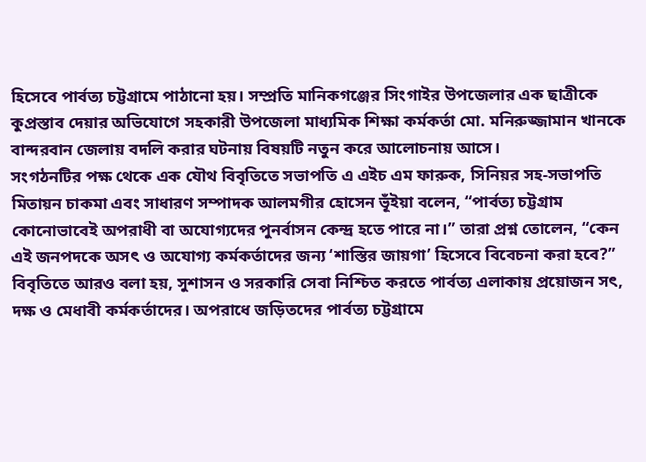হিসেবে পার্বত্য চট্টগ্রামে পাঠানো হয়। সম্প্রতি মানিকগঞ্জের সিংগাইর উপজেলার এক ছাত্রীকে কুপ্রস্তাব দেয়ার অভিযোগে সহকারী উপজেলা মাধ্যমিক শিক্ষা কর্মকর্তা মো. মনিরুজ্জামান খানকে বান্দরবান জেলায় বদলি করার ঘটনায় বিষয়টি নতুন করে আলোচনায় আসে।
সংগঠনটির পক্ষ থেকে এক যৌথ বিবৃতিতে সভাপতি এ এইচ এম ফারুক, সিনিয়র সহ-সভাপতি মিতায়ন চাকমা এবং সাধারণ সম্পাদক আলমগীর হোসেন ভূঁইয়া বলেন, “পার্বত্য চট্টগ্রাম কোনোভাবেই অপরাধী বা অযোগ্যদের পুনর্বাসন কেন্দ্র হতে পারে না।” তারা প্রশ্ন তোলেন, “কেন এই জনপদকে অসৎ ও অযোগ্য কর্মকর্তাদের জন্য ‘শাস্তির জায়গা’ হিসেবে বিবেচনা করা হবে?”
বিবৃতিতে আরও বলা হয়, সুশাসন ও সরকারি সেবা নিশ্চিত করতে পার্বত্য এলাকায় প্রয়োজন সৎ, দক্ষ ও মেধাবী কর্মকর্তাদের। অপরাধে জড়িতদের পার্বত্য চট্টগ্রামে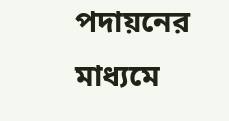পদায়নের মাধ্যমে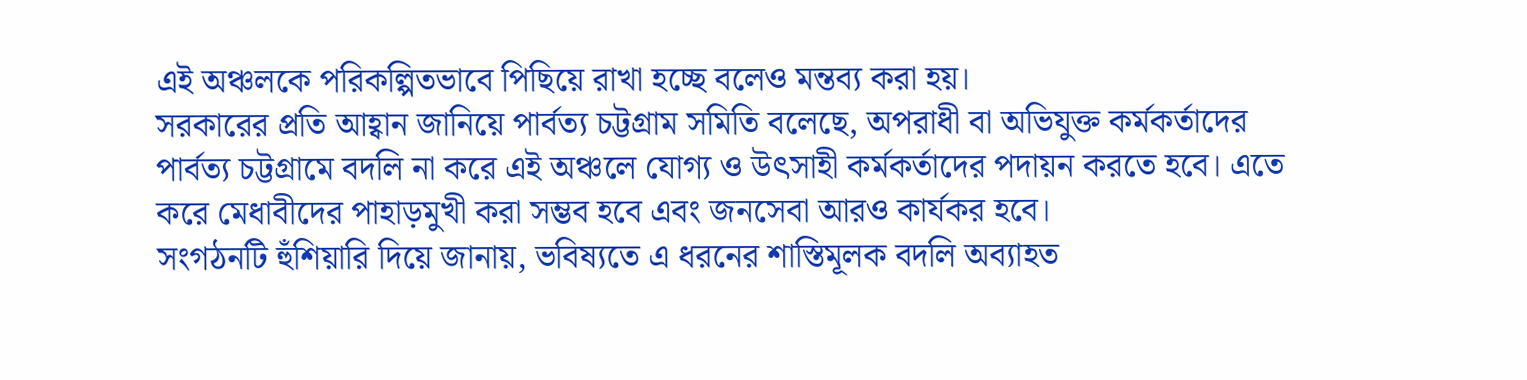এই অঞ্চলকে পরিকল্পিতভাবে পিছিয়ে রাখা হচ্ছে বলেও মন্তব্য করা হয়।
সরকারের প্রতি আহ্বান জানিয়ে পার্বত্য চট্টগ্রাম সমিতি বলেছে, অপরাধী বা অভিযুক্ত কর্মকর্তাদের পার্বত্য চট্টগ্রামে বদলি না করে এই অঞ্চলে যোগ্য ও উৎসাহী কর্মকর্তাদের পদায়ন করতে হবে। এতে করে মেধাবীদের পাহাড়মুখী করা সম্ভব হবে এবং জনসেবা আরও কার্যকর হবে।
সংগঠনটি হুঁশিয়ারি দিয়ে জানায়, ভবিষ্যতে এ ধরনের শাস্তিমূলক বদলি অব্যাহত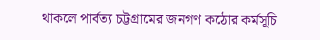থাকলে পার্বত্য চট্টগ্রামের জনগণ কঠোর কর্মসূচি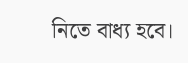নিতে বাধ্য হবে।